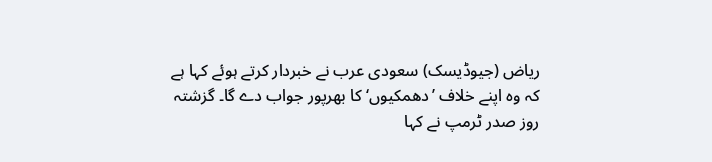ریاض (جیوڈیسک) سعودی عرب نے خبردار کرتے ہوئے کہا ہے کہ وہ اپنے خلاف ’دھمکیوں‘ کا بھرپور جواب دے گا۔ گزشتہ روز صدر ٹرمپ نے کہا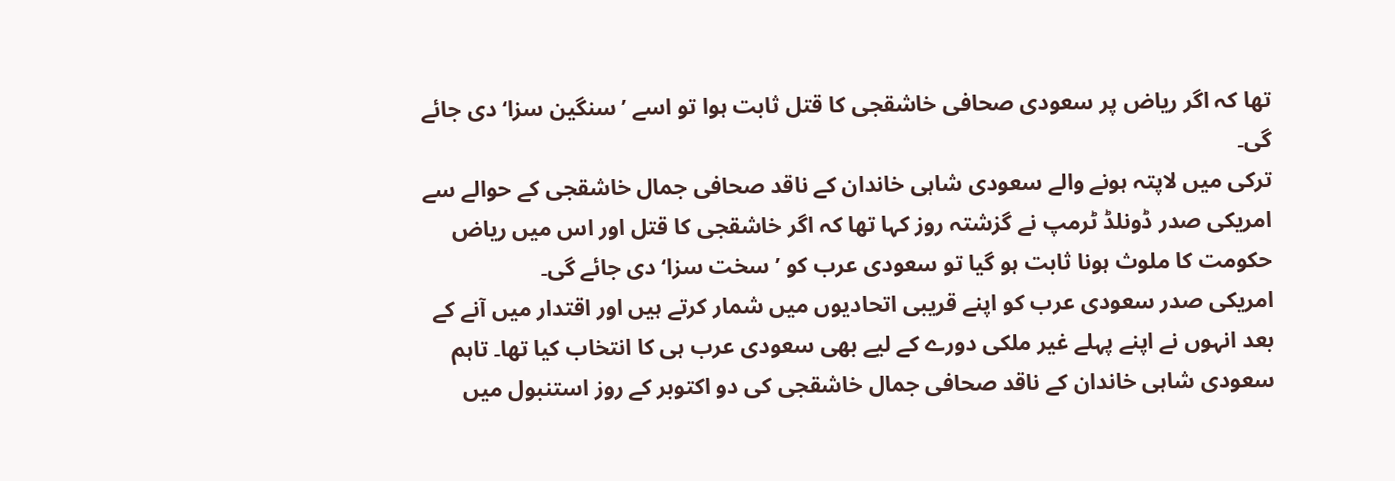تھا کہ اگر ریاض پر سعودی صحافی خاشقجی کا قتل ثابت ہوا تو اسے ’سنگین سزا‘ دی جائے گی۔
ترکی میں لاپتہ ہونے والے سعودی شاہی خاندان کے ناقد صحافی جمال خاشقجی کے حوالے سے امریکی صدر ڈونلڈ ٹرمپ نے گزشتہ روز کہا تھا کہ اگر خاشقجی کا قتل اور اس میں ریاض حکومت کا ملوث ہونا ثابت ہو گیا تو سعودی عرب کو ’سخت سزا‘ دی جائے گی۔
امریکی صدر سعودی عرب کو اپنے قریبی اتحادیوں میں شمار کرتے ہیں اور اقتدار میں آنے کے بعد انہوں نے اپنے پہلے غیر ملکی دورے کے لیے بھی سعودی عرب ہی کا انتخاب کیا تھا۔ تاہم سعودی شاہی خاندان کے ناقد صحافی جمال خاشقجی کی دو اکتوبر کے روز استنبول میں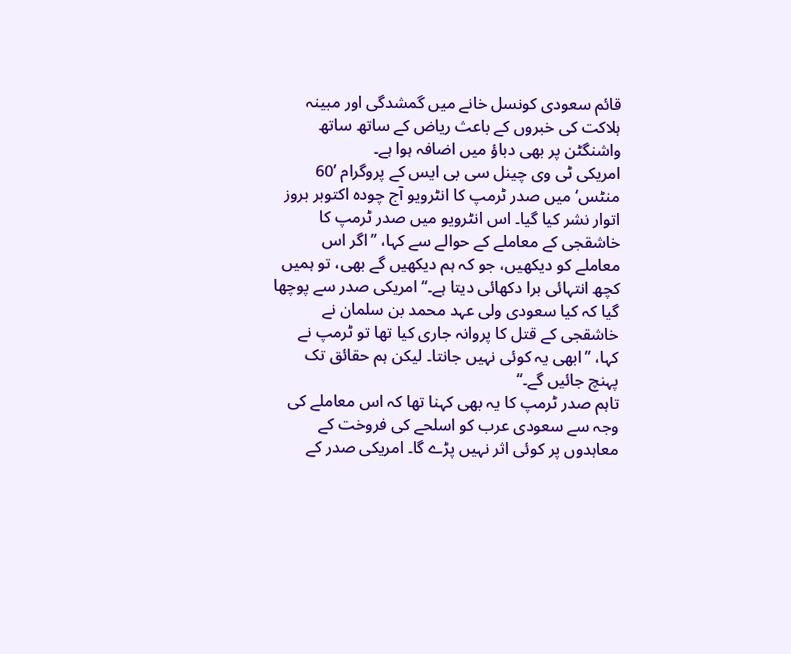قائم سعودی کونسل خانے میں گمشدگی اور مبینہ ہلاکت کی خبروں کے باعث ریاض کے ساتھ ساتھ واشنگٹن پر بھی دباؤ میں اضافہ ہوا ہے۔
امریکی ٹی وی چینل سی بی ایس کے پروگرام ’60 منٹس‘ میں صدر ٹرمپ کا انٹرویو آج چودہ اکتوبر بروز اتوار نشر کیا گیا۔ اس انٹرویو میں صدر ٹرمپ کا خاشقجی کے معاملے کے حوالے سے کہا، ’’اگر اس معاملے کو دیکھیں، جو کہ ہم دیکھیں گے بھی، تو ہمیں کچھ انتہائی برا دکھائی دیتا ہے۔‘‘ امریکی صدر سے پوچھا گیا کہ کیا سعودی ولی عہد محمد بن سلمان نے خاشقجی کے قتل کا پروانہ جاری کیا تھا تو ٹرمپ نے کہا، ’’ابھی یہ کوئی نہیں جانتا۔ لیکن ہم حقائق تک پہنچ جائیں گے۔‘‘
تاہم صدر ٹرمپ کا یہ بھی کہنا تھا کہ اس معاملے کی وجہ سے سعودی عرب کو اسلحے کی فروخت کے معاہدوں پر کوئی اثر نہیں پڑے گا۔ امریکی صدر کے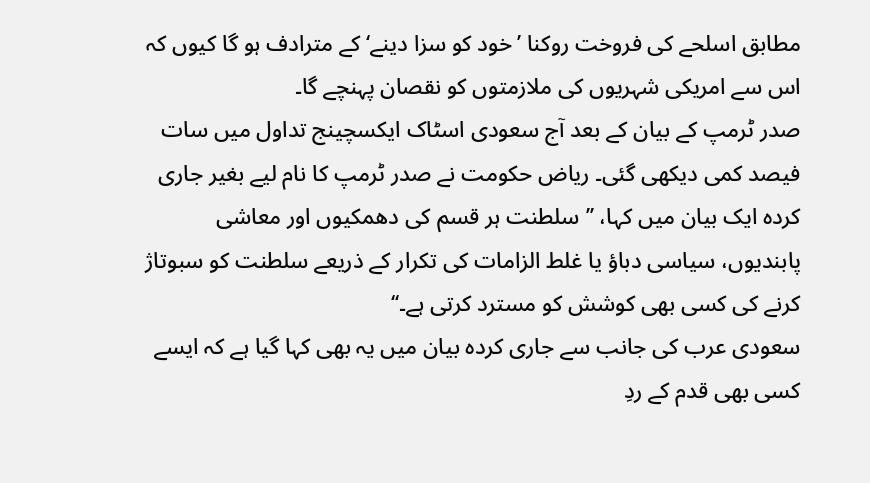مطابق اسلحے کی فروخت روکنا ’خود کو سزا دینے‘ کے مترادف ہو گا کیوں کہ اس سے امریکی شہریوں کی ملازمتوں کو نقصان پہنچے گا۔
صدر ٹرمپ کے بیان کے بعد آج سعودی اسٹاک ایکسچینج تداول میں سات فیصد کمی دیکھی گئی۔ ریاض حکومت نے صدر ٹرمپ کا نام لیے بغیر جاری کردہ ایک بیان میں کہا، ’’سلطنت ہر قسم کی دھمکیوں اور معاشی پابندیوں، سیاسی دباؤ یا غلط الزامات کی تکرار کے ذریعے سلطنت کو سبوتاژ کرنے کی کسی بھی کوشش کو مسترد کرتی ہے۔‘‘
سعودی عرب کی جانب سے جاری کردہ بیان میں یہ بھی کہا گیا ہے کہ ایسے کسی بھی قدم کے ردِ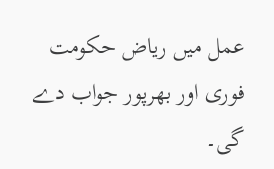عمل میں ریاض حکومت فوری اور بھرپور جواب دے گی۔